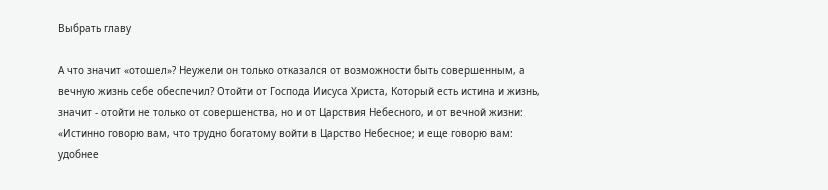Выбрать главу

А что значит «отошел»? Неужели он только отказался от возможности быть совершенным, а вечную жизнь себе обеспечил? Отойти от Господа Иисуса Христа, Который есть истина и жизнь, значит - отойти не только от совершенства, но и от Царствия Небесного, и от вечной жизни: «Истинно говорю вам, что трудно богатому войти в Царство Небесное; и еще говорю вам: удобнее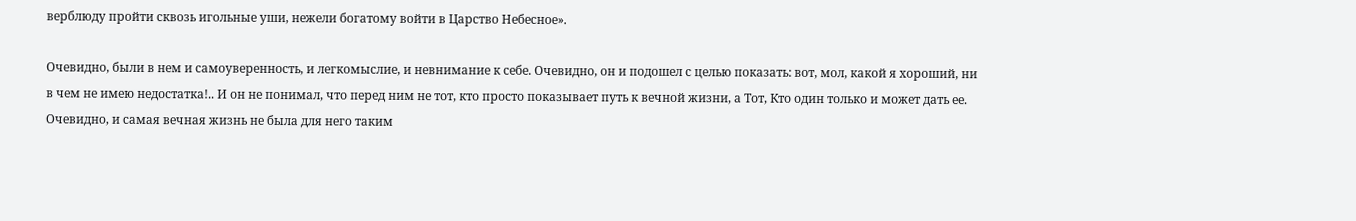верблюду пройти сквозь игольные уши, нежели богатому войти в Царство Небесное».

Очевидно, были в нем и самоуверенность, и легкомыслие, и невнимание к себе. Очевидно, он и подошел с целью показать: вот, мол, какой я хороший, ни в чем не имею недостатка!.. И он не понимал, что перед ним не тот, кто просто показывает путь к вечной жизни, а Тот, Кто один только и может дать ее. Очевидно, и самая вечная жизнь не была для него таким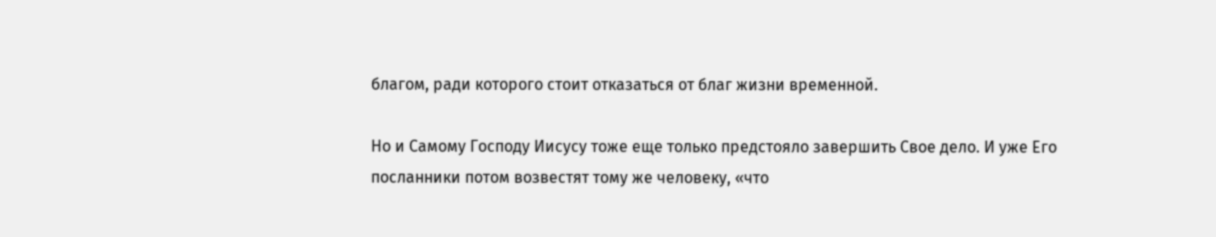благом, ради которого стоит отказаться от благ жизни временной.

Но и Самому Господу Иисусу тоже еще только предстояло завершить Свое дело. И уже Его посланники потом возвестят тому же человеку, «что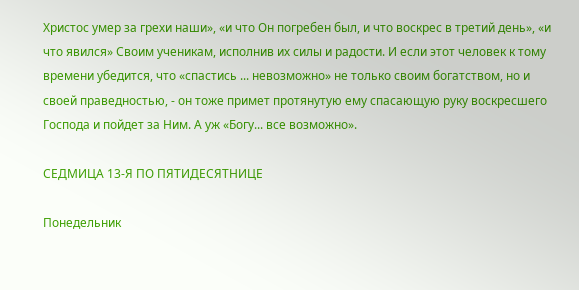Христос умер за грехи наши», «и что Он погребен был, и что воскрес в третий день», «и что явился» Своим ученикам, исполнив их силы и радости. И если этот человек к тому времени убедится, что «спастись ... невозможно» не только своим богатством, но и своей праведностью, - он тоже примет протянутую ему спасающую руку воскресшего Господа и пойдет за Ним. А уж «Богу... все возможно».

СЕДМИЦА 13-Я ПО ПЯТИДЕСЯТНИЦЕ

Понедельник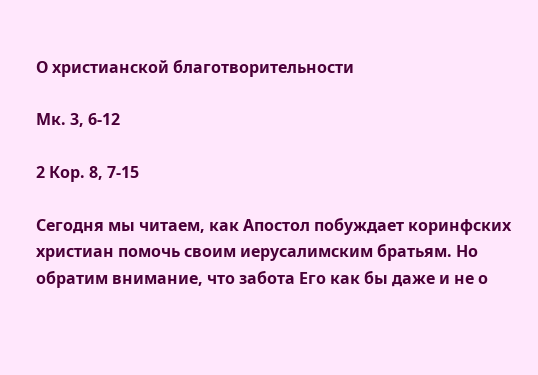О христианской благотворительности

Мк. 3, 6-12

2 Кор. 8, 7-15

Сегодня мы читаем, как Апостол побуждает коринфских христиан помочь своим иерусалимским братьям. Но обратим внимание, что забота Его как бы даже и не о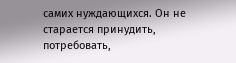самих нуждающихся. Он не старается принудить, потребовать,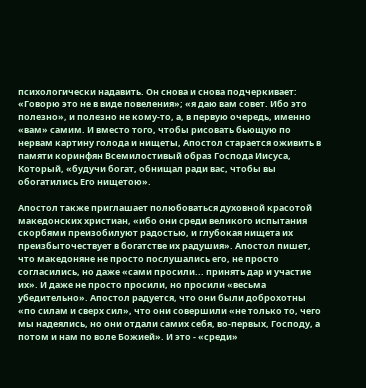психологически надавить. Он снова и снова подчеркивает: «Говорю это не в виде повеления»; «я даю вам совет. Ибо это полезно», и полезно не кому-то, а, в первую очередь, именно «вам» самим. И вместо того, чтобы рисовать бьющую по нервам картину голода и нищеты, Апостол старается оживить в памяти коринфян Всемилостивый образ Господа Иисуса, Который, «будучи богат, обнищал ради вас, чтобы вы обогатились Его нищетою».

Апостол также приглашает полюбоваться духовной красотой македонских христиан, «ибо они среди великого испытания скорбями преизобилуют радостью, и глубокая нищета их преизбыточествует в богатстве их радушия». Апостол пишет, что македоняне не просто послушались его, не просто согласились, но даже «сами просили... принять дар и участие их». И даже не просто просили, но просили «весьма убедительно». Апостол радуется, что они были доброхотны «по силам и сверх сил», что они совершили «не только то, чего мы надеялись, но они отдали самих себя, во-первых, Господу, а потом и нам по воле Божией». И это - «среди»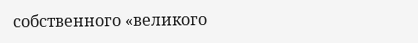собственного «великого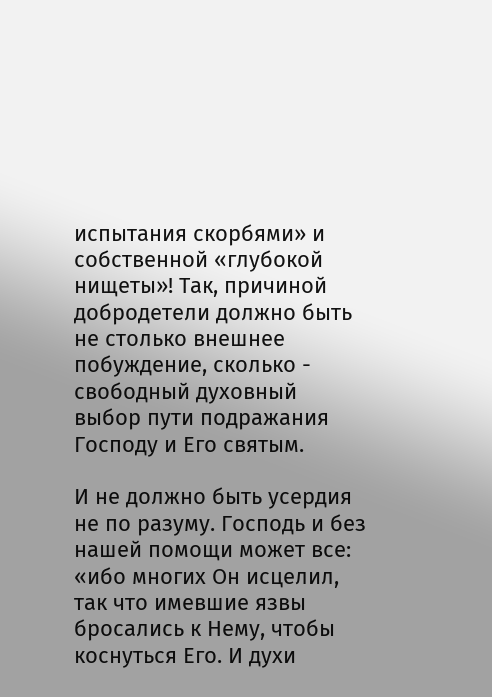испытания скорбями» и собственной «глубокой нищеты»! Так, причиной добродетели должно быть не столько внешнее побуждение, сколько - свободный духовный выбор пути подражания Господу и Его святым.

И не должно быть усердия не по разуму. Господь и без нашей помощи может все: «ибо многих Он исцелил, так что имевшие язвы бросались к Нему, чтобы коснуться Его. И духи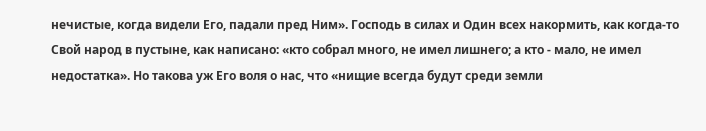нечистые, когда видели Его, падали пред Ним». Господь в силах и Один всех накормить, как когда-то Свой народ в пустыне, как написано: «кто собрал много, не имел лишнего; а кто - мало, не имел недостатка». Но такова уж Его воля о нас, что «нищие всегда будут среди земли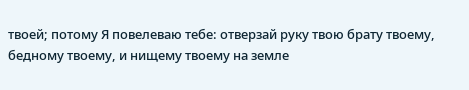твоей; потому Я повелеваю тебе: отверзай руку твою брату твоему, бедному твоему, и нищему твоему на земле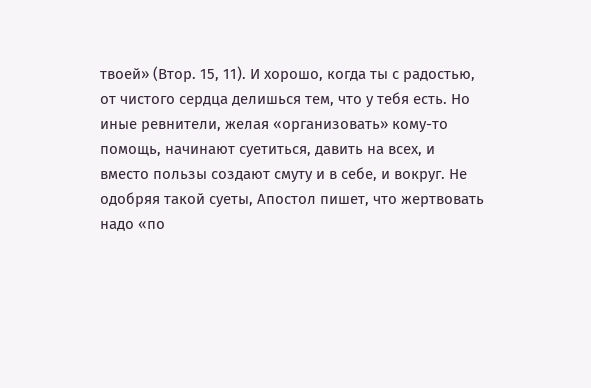твоей» (Втор. 15, 11). И хорошо, когда ты с радостью, от чистого сердца делишься тем, что у тебя есть. Но иные ревнители, желая «организовать» кому-то помощь, начинают суетиться, давить на всех, и вместо пользы создают смуту и в себе, и вокруг. Не одобряя такой суеты, Апостол пишет, что жертвовать надо «по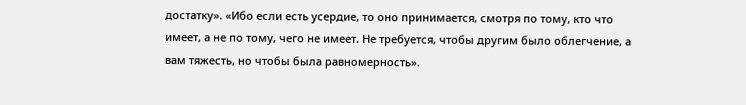достатку». «Ибо если есть усердие, то оно принимается, смотря по тому, кто что имеет, а не по тому, чего не имеет. Не требуется, чтобы другим было облегчение, а вам тяжесть, но чтобы была равномерность».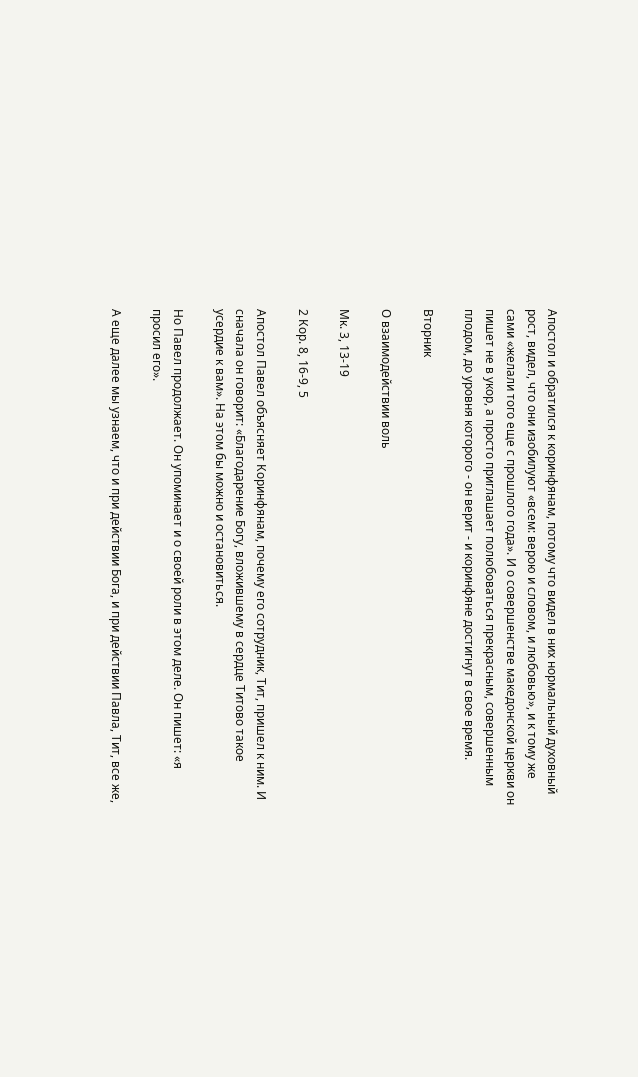Апостол и обратился к коринфянам, потому что видел в них нормальный духовный рост, видел, что они изобилуют «всем: верою и словом, и любовью», и к тому же сами «желали того еще с прошлого года». И о совершенстве македонской церкви он пишет не в укор, а просто приглашает полюбоваться прекрасным, совершенным плодом, до уровня которого - он верит - и коринфяне достигнут в свое время.

Вторник

О взаимодействии воль

Мк. 3, 13-19

2 Кор. 8, 16-9, 5

Апостол Павел объясняет Коринфянам, почему его сотрудник, Тит, пришел к ним. И сначала он говорит: «Благодарение Богу, вложившему в сердце Титово такое усердие к вам». На этом бы можно и остановиться.

Но Павел продолжает. Он упоминает и о своей роли в этом деле. Он пишет: «я просил его».

А еще далее мы узнаем, что и при действии Бога, и при действии Павла, Тит, все же,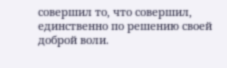совершил то, что совершил, единственно по решению своей доброй воли.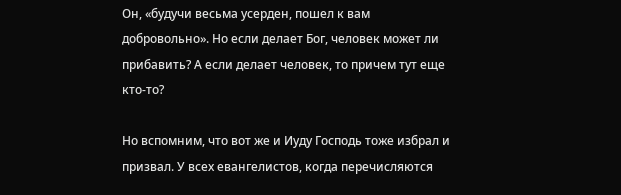Он, «будучи весьма усерден, пошел к вам добровольно». Но если делает Бог, человек может ли прибавить? А если делает человек, то причем тут еще кто-то?

Но вспомним, что вот же и Иуду Господь тоже избрал и призвал. У всех евангелистов, когда перечисляются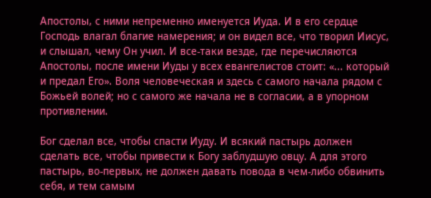Апостолы, с ними непременно именуется Иуда. И в его сердце Господь влагал благие намерения; и он видел все, что творил Иисус, и слышал, чему Он учил. И все-таки везде, где перечисляются Апостолы, после имени Иуды у всех евангелистов стоит: «... который и предал Его». Воля человеческая и здесь с самого начала рядом с Божьей волей; но с самого же начала не в согласии, а в упорном противлении.

Бог сделал все, чтобы спасти Иуду. И всякий пастырь должен сделать все, чтобы привести к Богу заблудшую овцу. А для этого пастырь, во-первых, не должен давать повода в чем-либо обвинить себя, и тем самым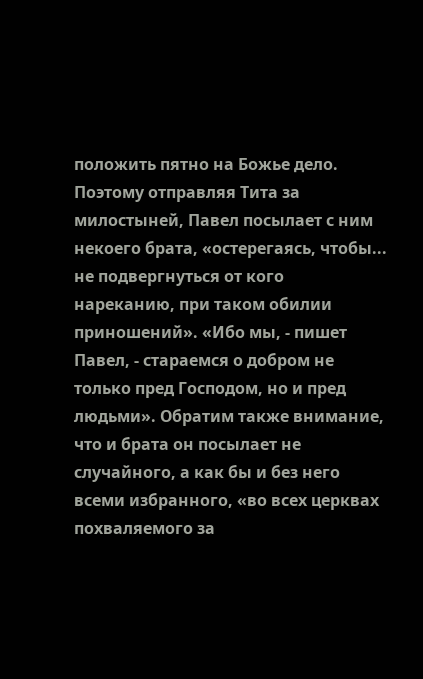положить пятно на Божье дело. Поэтому отправляя Тита за милостыней, Павел посылает с ним некоего брата, «остерегаясь, чтобы... не подвергнуться от кого нареканию, при таком обилии приношений». «Ибо мы, - пишет Павел, - стараемся о добром не только пред Господом, но и пред людьми». Обратим также внимание, что и брата он посылает не случайного, а как бы и без него всеми избранного, «во всех церквах похваляемого за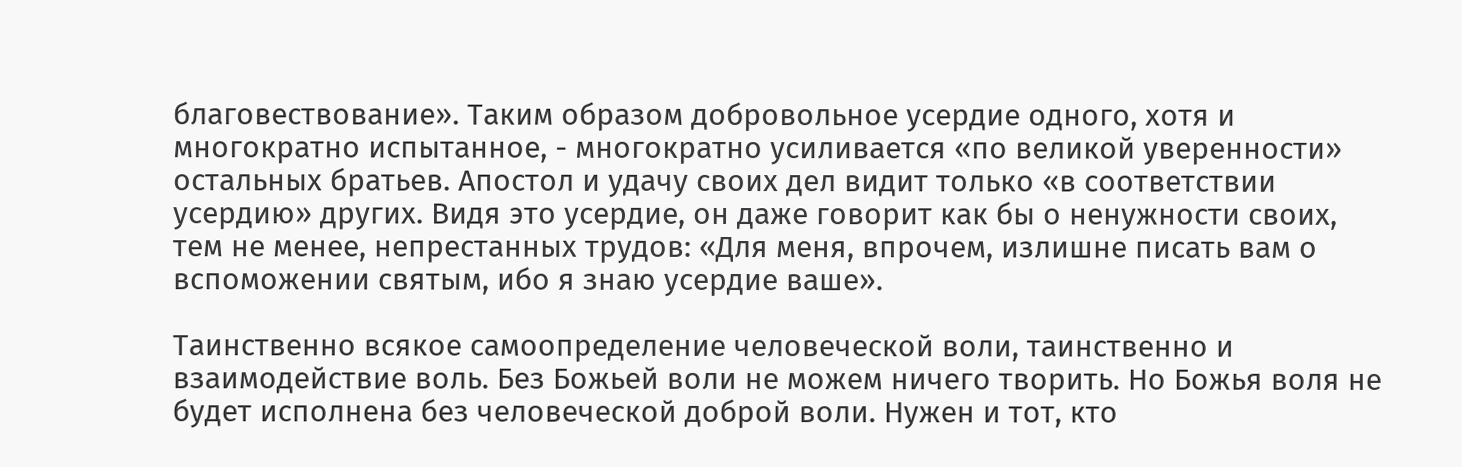благовествование». Таким образом добровольное усердие одного, хотя и многократно испытанное, - многократно усиливается «по великой уверенности» остальных братьев. Апостол и удачу своих дел видит только «в соответствии усердию» других. Видя это усердие, он даже говорит как бы о ненужности своих, тем не менее, непрестанных трудов: «Для меня, впрочем, излишне писать вам о вспоможении святым, ибо я знаю усердие ваше».

Таинственно всякое самоопределение человеческой воли, таинственно и взаимодействие воль. Без Божьей воли не можем ничего творить. Но Божья воля не будет исполнена без человеческой доброй воли. Нужен и тот, кто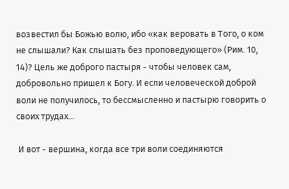возвестил бы Божью волю, ибо «как веровать в Того, о ком не слышали? Как слышать без проповедующего» (Рим. 10, 14)? Цель же доброго пастыря - чтобы человек сам, добровольно пришел к Богу. И если человеческой доброй воли не получилось, то бессмысленно и пастырю говорить о своих трудах...

 И вот - вершина, когда все три воли соединяются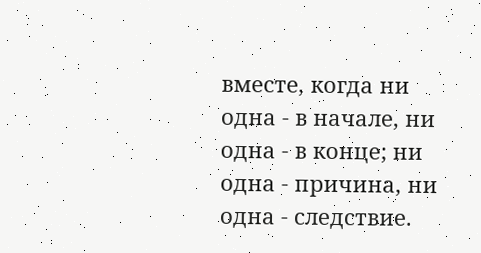вместе, когда ни одна - в начале, ни одна - в конце; ни одна - причина, ни одна - следствие.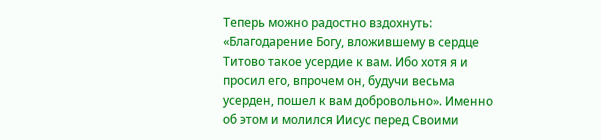Теперь можно радостно вздохнуть: «Благодарение Богу, вложившему в сердце Титово такое усердие к вам. Ибо хотя я и просил его, впрочем он, будучи весьма усерден, пошел к вам добровольно». Именно об этом и молился Иисус перед Своими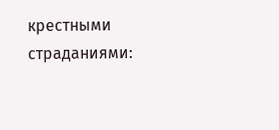крестными страданиями: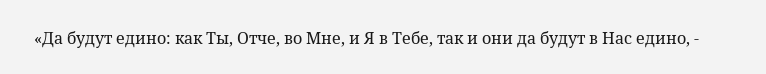«Да будут едино: как Ты, Отче, во Мне, и Я в Тебе, так и они да будут в Нас едино, -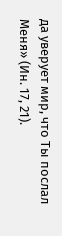да уверует мир, что Ты послал Меня» (Ин. 17, 21).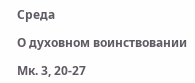Среда

О духовном воинствовании

Мк. 3, 20-27